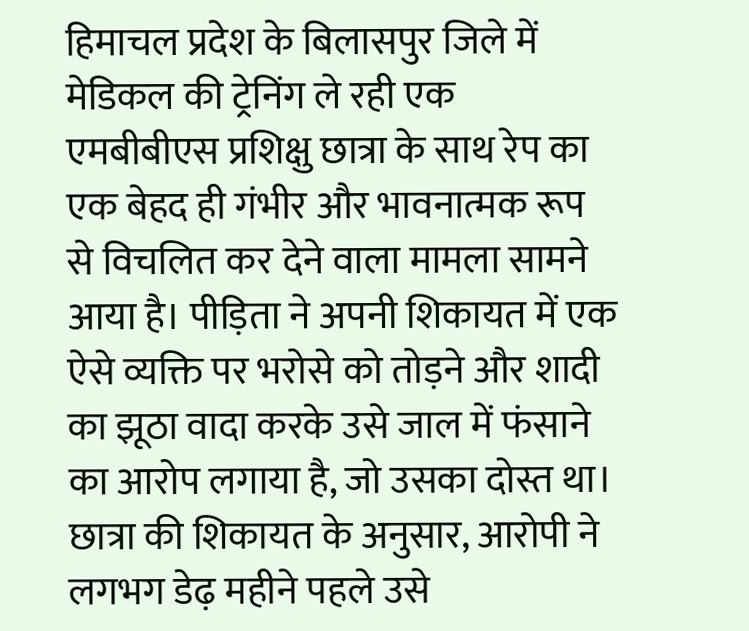हिमाचल प्रदेश के बिलासपुर जिले में मेडिकल की ट्रेनिंग ले रही एक एमबीबीएस प्रशिक्षु छात्रा के साथ रेप का एक बेहद ही गंभीर और भावनात्मक रूप से विचलित कर देने वाला मामला सामने आया है। पीड़िता ने अपनी शिकायत में एक ऐसे व्यक्ति पर भरोसे को तोड़ने और शादी का झूठा वादा करके उसे जाल में फंसाने का आरोप लगाया है, जो उसका दोस्त था।
छात्रा की शिकायत के अनुसार, आरोपी ने लगभग डेढ़ महीने पहले उसे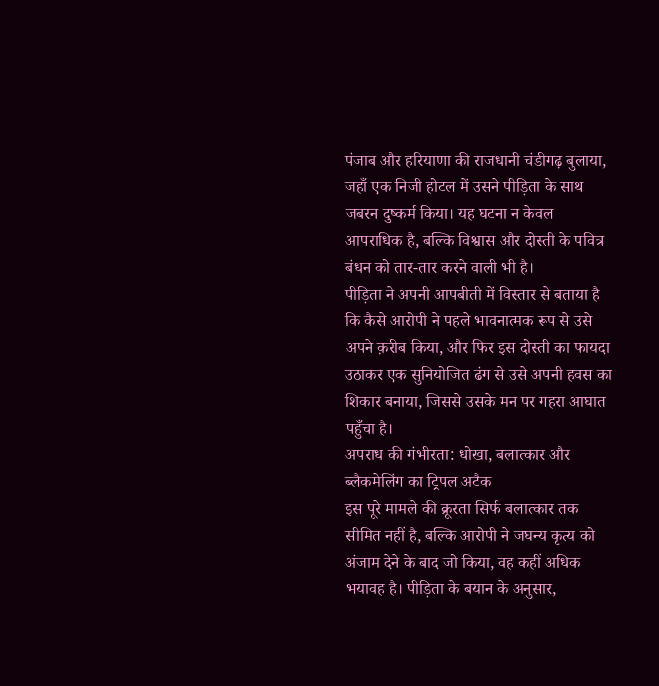पंजाब और हरियाणा की राजधानी चंडीगढ़ बुलाया, जहाँ एक निजी होटल में उसने पीड़िता के साथ जबरन दुष्कर्म किया। यह घटना न केवल आपराधिक है, बल्कि विश्वास और दोस्ती के पवित्र बंधन को तार-तार करने वाली भी है।
पीड़िता ने अपनी आपबीती में विस्तार से बताया है कि कैसे आरोपी ने पहले भावनात्मक रूप से उसे अपने क़रीब किया, और फिर इस दोस्ती का फायदा उठाकर एक सुनियोजित ढंग से उसे अपनी हवस का शिकार बनाया, जिससे उसके मन पर गहरा आघात पहुँचा है।
अपराध की गंभीरता: धोखा, बलात्कार और ब्लैकमेलिंग का ट्रिपल अटैक
इस पूरे मामले की क्रूरता सिर्फ बलात्कार तक सीमित नहीं है, बल्कि आरोपी ने जघन्य कृत्य को अंजाम देने के बाद जो किया, वह कहीं अधिक भयावह है। पीड़िता के बयान के अनुसार,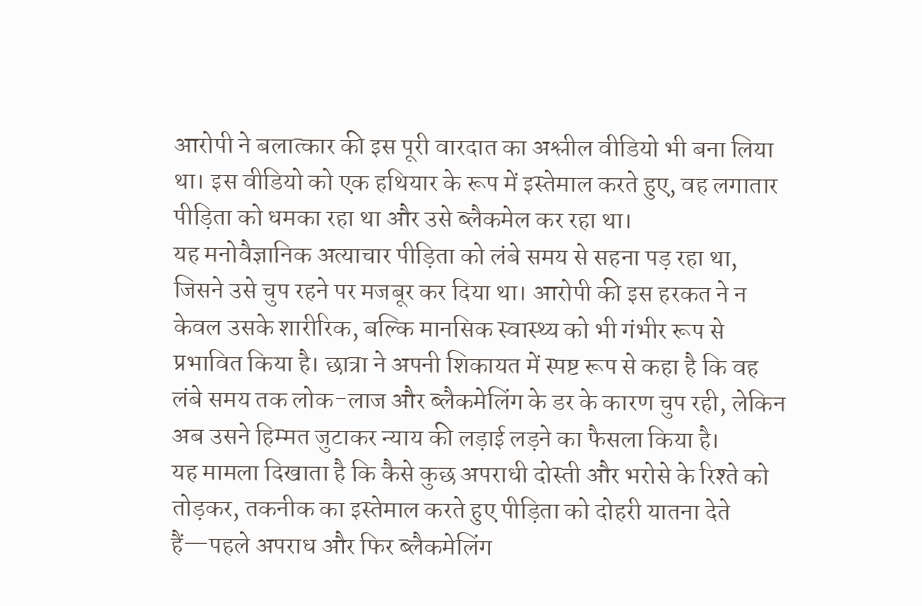आरोपी ने बलात्कार की इस पूरी वारदात का अश्लील वीडियो भी बना लिया था। इस वीडियो को एक हथियार के रूप में इस्तेमाल करते हुए, वह लगातार पीड़िता को धमका रहा था और उसे ब्लैकमेल कर रहा था।
यह मनोवैज्ञानिक अत्याचार पीड़िता को लंबे समय से सहना पड़ रहा था, जिसने उसे चुप रहने पर मजबूर कर दिया था। आरोपी की इस हरकत ने न केवल उसके शारीरिक, बल्कि मानसिक स्वास्थ्य को भी गंभीर रूप से प्रभावित किया है। छात्रा ने अपनी शिकायत में स्पष्ट रूप से कहा है कि वह लंबे समय तक लोक-लाज और ब्लैकमेलिंग के डर के कारण चुप रही, लेकिन अब उसने हिम्मत जुटाकर न्याय की लड़ाई लड़ने का फैसला किया है।
यह मामला दिखाता है कि कैसे कुछ अपराधी दोस्ती और भरोसे के रिश्ते को तोड़कर, तकनीक का इस्तेमाल करते हुए पीड़िता को दोहरी यातना देते हैं—पहले अपराध और फिर ब्लैकमेलिंग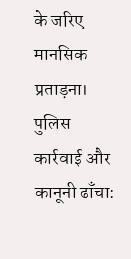के जरिए मानसिक प्रताड़ना।
पुलिस कार्रवाई और कानूनी ढाँचा: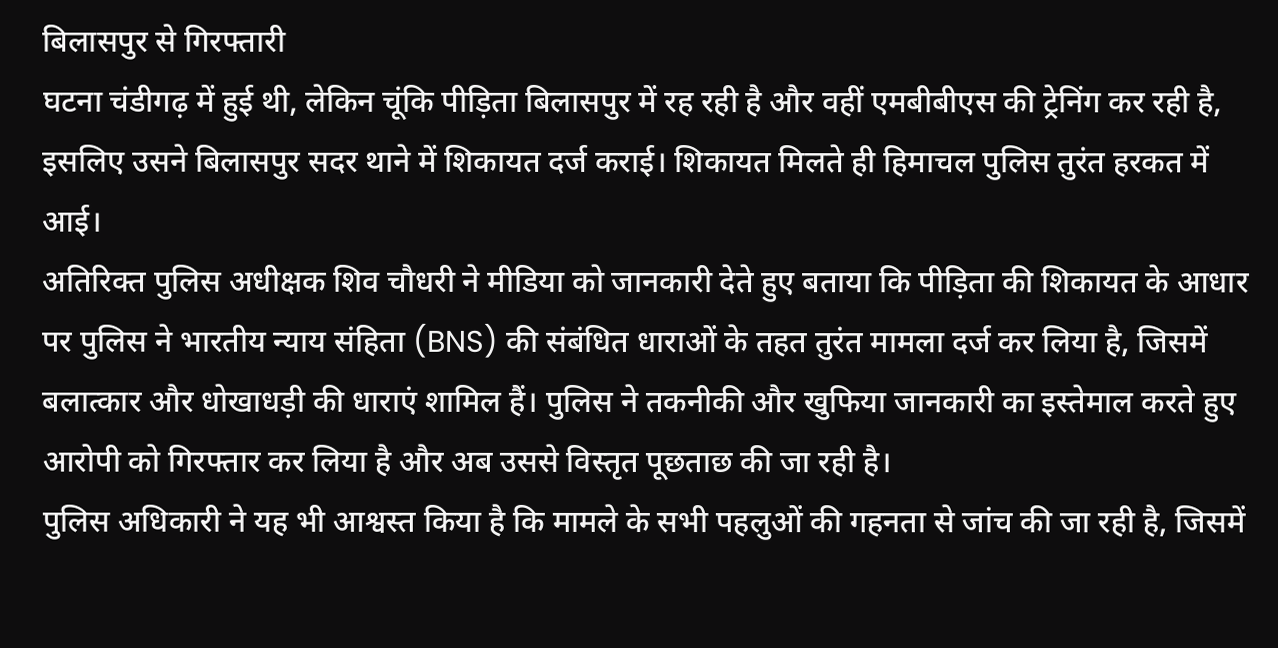बिलासपुर से गिरफ्तारी
घटना चंडीगढ़ में हुई थी, लेकिन चूंकि पीड़िता बिलासपुर में रह रही है और वहीं एमबीबीएस की ट्रेनिंग कर रही है, इसलिए उसने बिलासपुर सदर थाने में शिकायत दर्ज कराई। शिकायत मिलते ही हिमाचल पुलिस तुरंत हरकत में आई।
अतिरिक्त पुलिस अधीक्षक शिव चौधरी ने मीडिया को जानकारी देते हुए बताया कि पीड़िता की शिकायत के आधार पर पुलिस ने भारतीय न्याय संहिता (BNS) की संबंधित धाराओं के तहत तुरंत मामला दर्ज कर लिया है, जिसमें बलात्कार और धोखाधड़ी की धाराएं शामिल हैं। पुलिस ने तकनीकी और खुफिया जानकारी का इस्तेमाल करते हुए आरोपी को गिरफ्तार कर लिया है और अब उससे विस्तृत पूछताछ की जा रही है।
पुलिस अधिकारी ने यह भी आश्वस्त किया है कि मामले के सभी पहलुओं की गहनता से जांच की जा रही है, जिसमें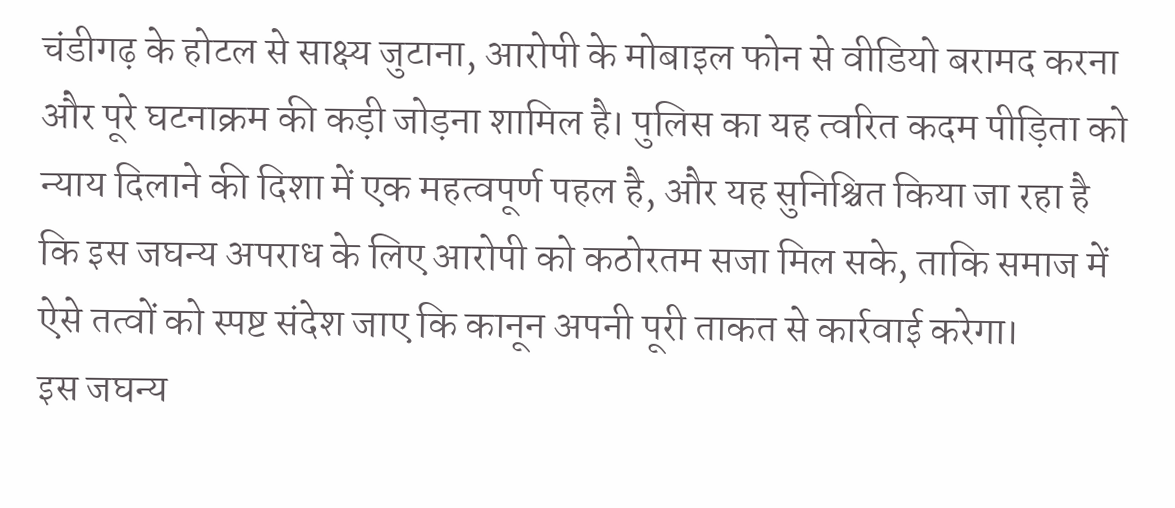चंडीगढ़ के होटल से साक्ष्य जुटाना, आरोपी के मोबाइल फोन से वीडियो बरामद करना और पूरे घटनाक्रम की कड़ी जोड़ना शामिल है। पुलिस का यह त्वरित कदम पीड़िता को न्याय दिलाने की दिशा में एक महत्वपूर्ण पहल है, और यह सुनिश्चित किया जा रहा है कि इस जघन्य अपराध के लिए आरोपी को कठोरतम सजा मिल सके, ताकि समाज में ऐसे तत्वों को स्पष्ट संदेश जाए कि कानून अपनी पूरी ताकत से कार्रवाई करेगा।
इस जघन्य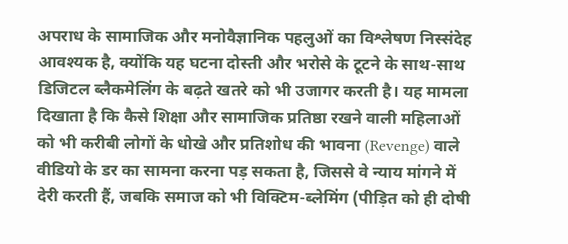अपराध के सामाजिक और मनोवैज्ञानिक पहलुओं का विश्लेषण निस्संदेह आवश्यक है, क्योंकि यह घटना दोस्ती और भरोसे के टूटने के साथ-साथ डिजिटल ब्लैकमेलिंग के बढ़ते खतरे को भी उजागर करती है। यह मामला दिखाता है कि कैसे शिक्षा और सामाजिक प्रतिष्ठा रखने वाली महिलाओं को भी करीबी लोगों के धोखे और प्रतिशोध की भावना (Revenge) वाले वीडियो के डर का सामना करना पड़ सकता है, जिससे वे न्याय मांगने में देरी करती हैं, जबकि समाज को भी विक्टिम-ब्लेमिंग (पीड़ित को ही दोषी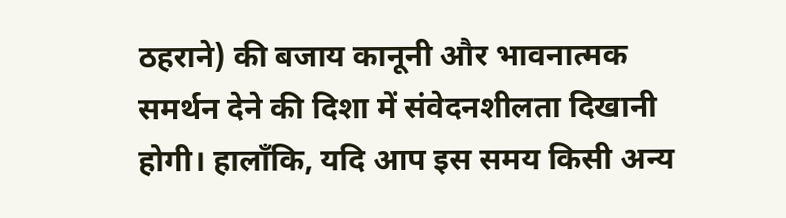ठहराने) की बजाय कानूनी और भावनात्मक समर्थन देने की दिशा में संवेदनशीलता दिखानी होगी। हालाँकि, यदि आप इस समय किसी अन्य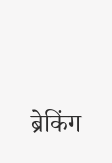ब्रेकिंग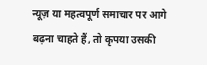न्यूज़ या महत्वपूर्ण समाचार पर आगे बढ़ना चाहते हैं, तो कृपया उसकी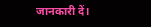जानकारी दें।